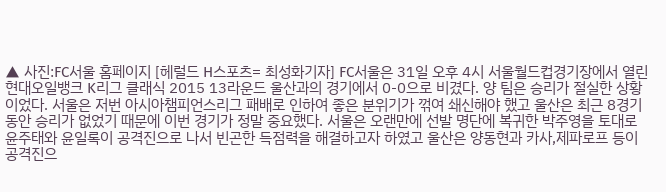▲ 사진:FC서울 홈페이지 [헤럴드 H스포츠= 최성화기자] FC서울은 31일 오후 4시 서울월드컵경기장에서 열린 현대오일뱅크 K리그 클래식 2015 13라운드 울산과의 경기에서 0-0으로 비겼다. 양 팀은 승리가 절실한 상황이었다. 서울은 저번 아시아챔피언스리그 패배로 인하여 좋은 분위기가 꺾여 쇄신해야 했고 울산은 최근 8경기 동안 승리가 없었기 때문에 이번 경기가 정말 중요했다. 서울은 오랜만에 선발 명단에 복귀한 박주영을 토대로 윤주태와 윤일록이 공격진으로 나서 빈곤한 득점력을 해결하고자 하였고 울산은 양동현과 카사,제파로프 등이 공격진으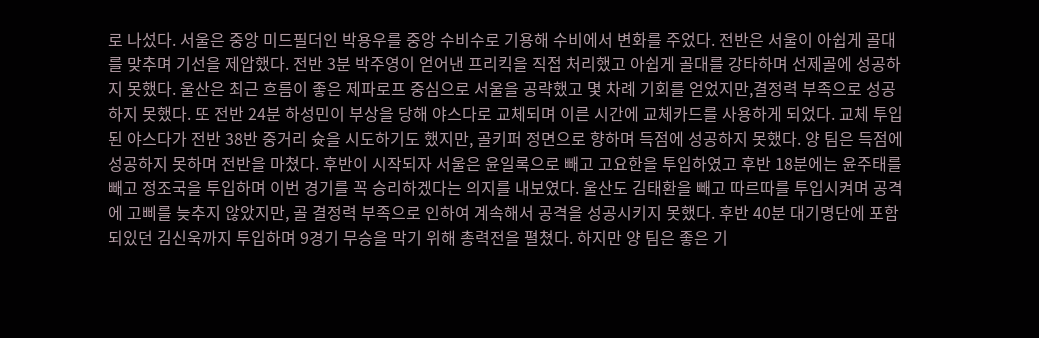로 나섰다. 서울은 중앙 미드필더인 박용우를 중앙 수비수로 기용해 수비에서 변화를 주었다. 전반은 서울이 아쉽게 골대를 맞추며 기선을 제압했다. 전반 3분 박주영이 얻어낸 프리킥을 직접 처리했고 아쉽게 골대를 강타하며 선제골에 성공하지 못했다. 울산은 최근 흐름이 좋은 제파로프 중심으로 서울을 공략했고 몇 차례 기회를 얻었지만,결정력 부족으로 성공하지 못했다. 또 전반 24분 하성민이 부상을 당해 야스다로 교체되며 이른 시간에 교체카드를 사용하게 되었다. 교체 투입된 야스다가 전반 38반 중거리 슛을 시도하기도 했지만, 골키퍼 정면으로 향하며 득점에 성공하지 못했다. 양 팀은 득점에 성공하지 못하며 전반을 마쳤다. 후반이 시작되자 서울은 윤일록으로 빼고 고요한을 투입하였고 후반 18분에는 윤주태를 빼고 정조국을 투입하며 이번 경기를 꼭 승리하겠다는 의지를 내보였다. 울산도 김태환을 빼고 따르따를 투입시켜며 공격에 고삐를 늦추지 않았지만, 골 결정력 부족으로 인하여 계속해서 공격을 성공시키지 못했다. 후반 40분 대기명단에 포함되있던 김신욱까지 투입하며 9경기 무승을 막기 위해 총력전을 펼쳤다. 하지만 양 팀은 좋은 기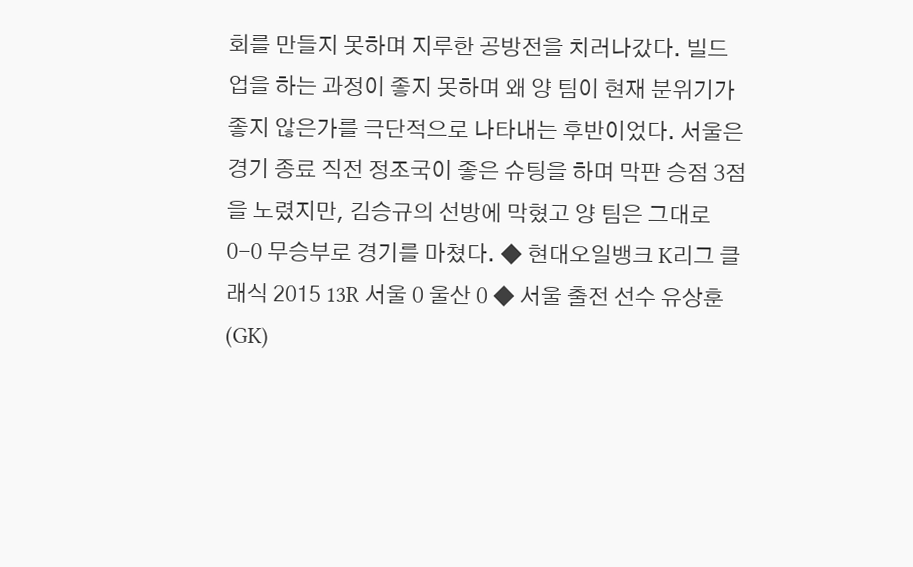회를 만들지 못하며 지루한 공방전을 치러나갔다. 빌드업을 하는 과정이 좋지 못하며 왜 양 팀이 현재 분위기가 좋지 않은가를 극단적으로 나타내는 후반이었다. 서울은 경기 종료 직전 정조국이 좋은 슈팅을 하며 막판 승점 3점을 노렸지만, 김승규의 선방에 막혔고 양 팀은 그대로 0-0 무승부로 경기를 마쳤다. ◆ 현대오일뱅크 K리그 클래식 2015 13R 서울 0 울산 0 ◆ 서울 출전 선수 유상훈(GK)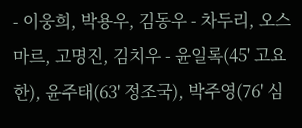- 이웅희, 박용우, 김동우 - 차두리, 오스마르, 고명진, 김치우 - 윤일록(45' 고요한), 윤주태(63' 정조국), 박주영(76' 심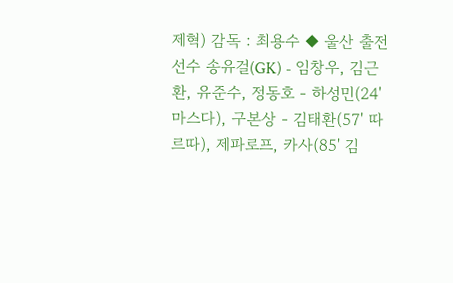제혁) 감독 : 최용수 ◆ 울산 출전 선수 송유걸(GK) - 임창우, 김근환, 유준수, 정동호 - 하성민(24' 마스다), 구본상 - 김태환(57' 따르따), 제파로프, 카사(85' 김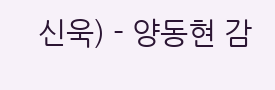신욱) - 양동현 감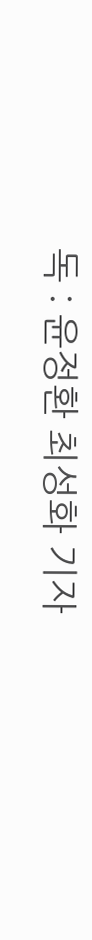독 : 윤정환 최성화 기자